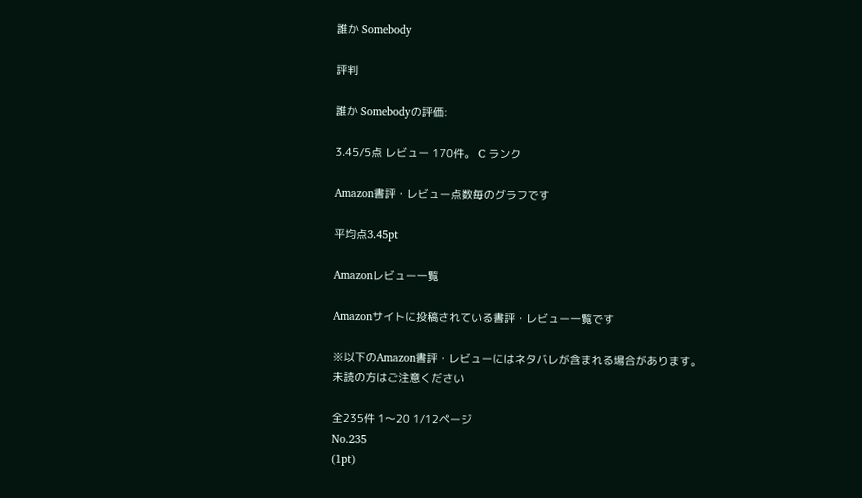誰か Somebody

評判

誰か Somebodyの評価:

3.45/5点 レビュー 170件。 C ランク

Amazon書評・レビュー点数毎のグラフです

平均点3.45pt

Amazonレビュー一覧

Amazonサイトに投稿されている書評・レビュー一覧です

※以下のAmazon書評・レビューにはネタバレが含まれる場合があります。
未読の方はご注意ください

全235件 1〜20 1/12ページ
No.235
(1pt)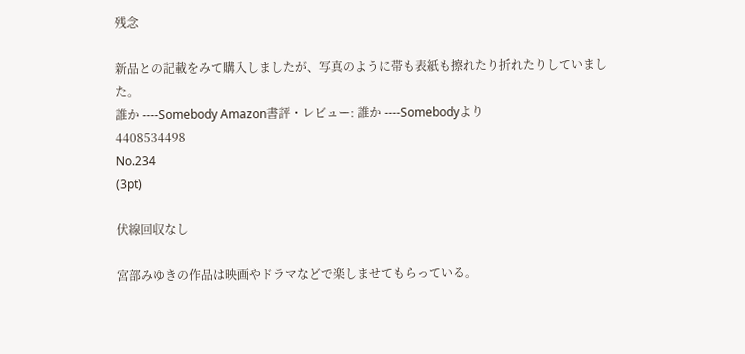残念

新品との記載をみて購入しましたが、写真のように帯も表紙も擦れたり折れたりしていました。
誰か ----Somebody Amazon書評・レビュー: 誰か ----Somebodyより
4408534498
No.234
(3pt)

伏線回収なし

宮部みゆきの作品は映画やドラマなどで楽しませてもらっている。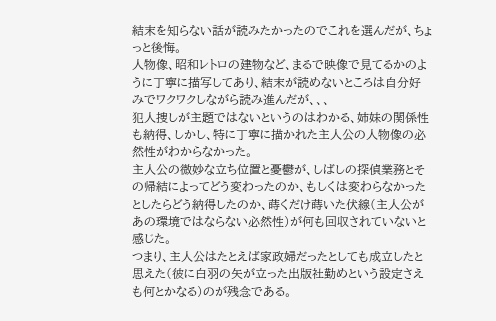結末を知らない話が読みたかったのでこれを選んだが、ちょっと後悔。
人物像、昭和レトロの建物など、まるで映像で見てるかのように丁寧に描写してあり、結末が読めないところは自分好みでワクワクしながら読み進んだが、、、
犯人捜しが主題ではないというのはわかる、姉妹の関係性も納得、しかし、特に丁寧に描かれた主人公の人物像の必然性がわからなかった。
主人公の微妙な立ち位置と憂鬱が、しばしの探偵業務とその帰結によってどう変わったのか、もしくは変わらなかったとしたらどう納得したのか、蒔くだけ蒔いた伏線(主人公があの環境ではならない必然性)が何も回収されていないと感じた。
つまり、主人公はたとえば家政婦だったとしても成立したと思えた(彼に白羽の矢が立った出版社勤めという設定さえも何とかなる)のが残念である。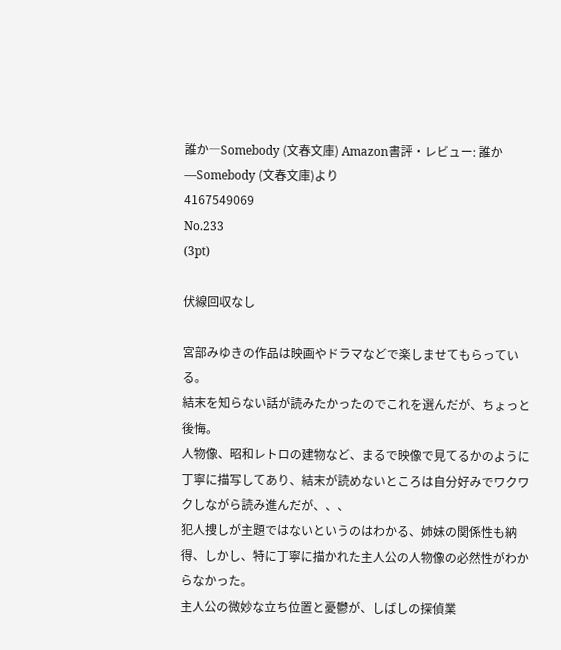誰か―Somebody (文春文庫) Amazon書評・レビュー: 誰か―Somebody (文春文庫)より
4167549069
No.233
(3pt)

伏線回収なし

宮部みゆきの作品は映画やドラマなどで楽しませてもらっている。
結末を知らない話が読みたかったのでこれを選んだが、ちょっと後悔。
人物像、昭和レトロの建物など、まるで映像で見てるかのように丁寧に描写してあり、結末が読めないところは自分好みでワクワクしながら読み進んだが、、、
犯人捜しが主題ではないというのはわかる、姉妹の関係性も納得、しかし、特に丁寧に描かれた主人公の人物像の必然性がわからなかった。
主人公の微妙な立ち位置と憂鬱が、しばしの探偵業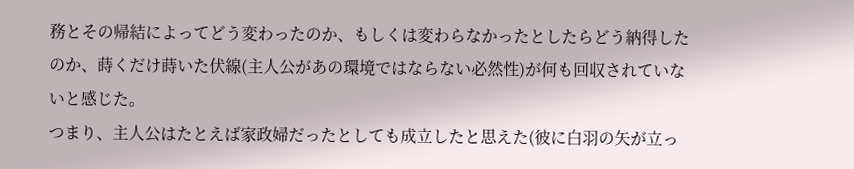務とその帰結によってどう変わったのか、もしくは変わらなかったとしたらどう納得したのか、蒔くだけ蒔いた伏線(主人公があの環境ではならない必然性)が何も回収されていないと感じた。
つまり、主人公はたとえば家政婦だったとしても成立したと思えた(彼に白羽の矢が立っ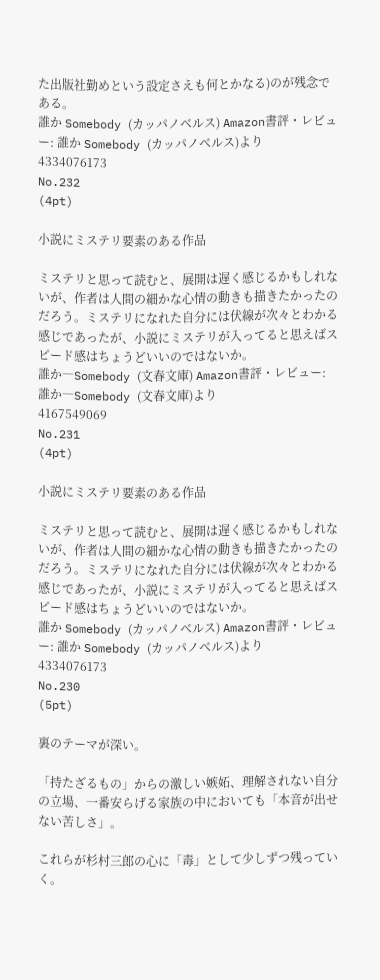た出版社勤めという設定さえも何とかなる)のが残念である。
誰か Somebody (カッパノベルス) Amazon書評・レビュー: 誰か Somebody (カッパノベルス)より
4334076173
No.232
(4pt)

小説にミステリ要素のある作品

ミステリと思って読むと、展開は遅く感じるかもしれないが、作者は人間の細かな心情の動きも描きたかったのだろう。ミステリになれた自分には伏線が次々とわかる感じであったが、小説にミステリが入ってると思えばスピード感はちょうどいいのではないか。
誰か―Somebody (文春文庫) Amazon書評・レビュー: 誰か―Somebody (文春文庫)より
4167549069
No.231
(4pt)

小説にミステリ要素のある作品

ミステリと思って読むと、展開は遅く感じるかもしれないが、作者は人間の細かな心情の動きも描きたかったのだろう。ミステリになれた自分には伏線が次々とわかる感じであったが、小説にミステリが入ってると思えばスピード感はちょうどいいのではないか。
誰か Somebody (カッパノベルス) Amazon書評・レビュー: 誰か Somebody (カッパノベルス)より
4334076173
No.230
(5pt)

裏のテーマが深い。

「持たざるもの」からの激しい嫉妬、理解されない自分の立場、一番安らげる家族の中においても「本音が出せない苦しさ」。

これらが杉村三郎の心に「毒」として少しずつ残っていく。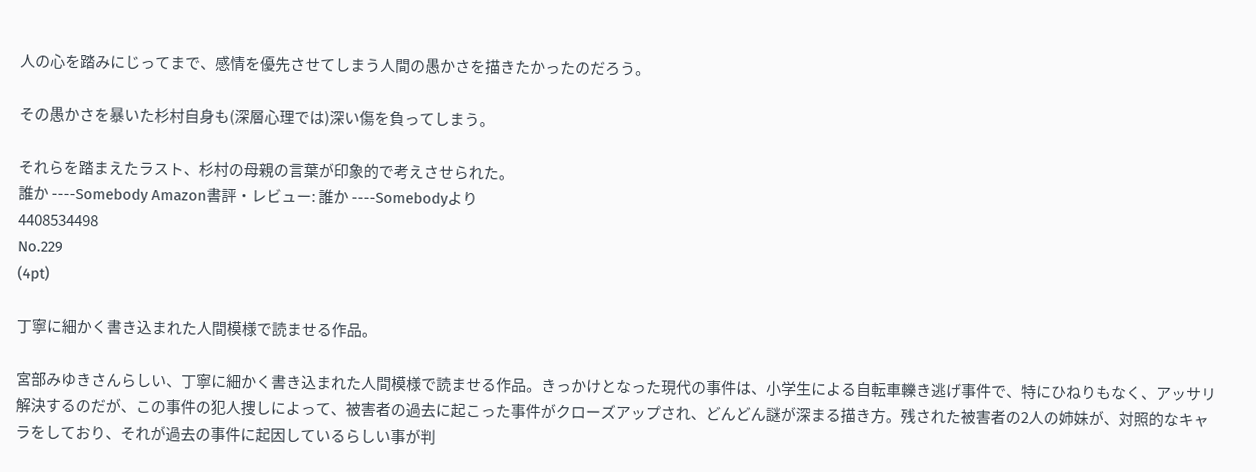人の心を踏みにじってまで、感情を優先させてしまう人間の愚かさを描きたかったのだろう。

その愚かさを暴いた杉村自身も(深層心理では)深い傷を負ってしまう。

それらを踏まえたラスト、杉村の母親の言葉が印象的で考えさせられた。
誰か ----Somebody Amazon書評・レビュー: 誰か ----Somebodyより
4408534498
No.229
(4pt)

丁寧に細かく書き込まれた人間模様で読ませる作品。

宮部みゆきさんらしい、丁寧に細かく書き込まれた人間模様で読ませる作品。きっかけとなった現代の事件は、小学生による自転車轢き逃げ事件で、特にひねりもなく、アッサリ解決するのだが、この事件の犯人捜しによって、被害者の過去に起こった事件がクローズアップされ、どんどん謎が深まる描き方。残された被害者の2人の姉妹が、対照的なキャラをしており、それが過去の事件に起因しているらしい事が判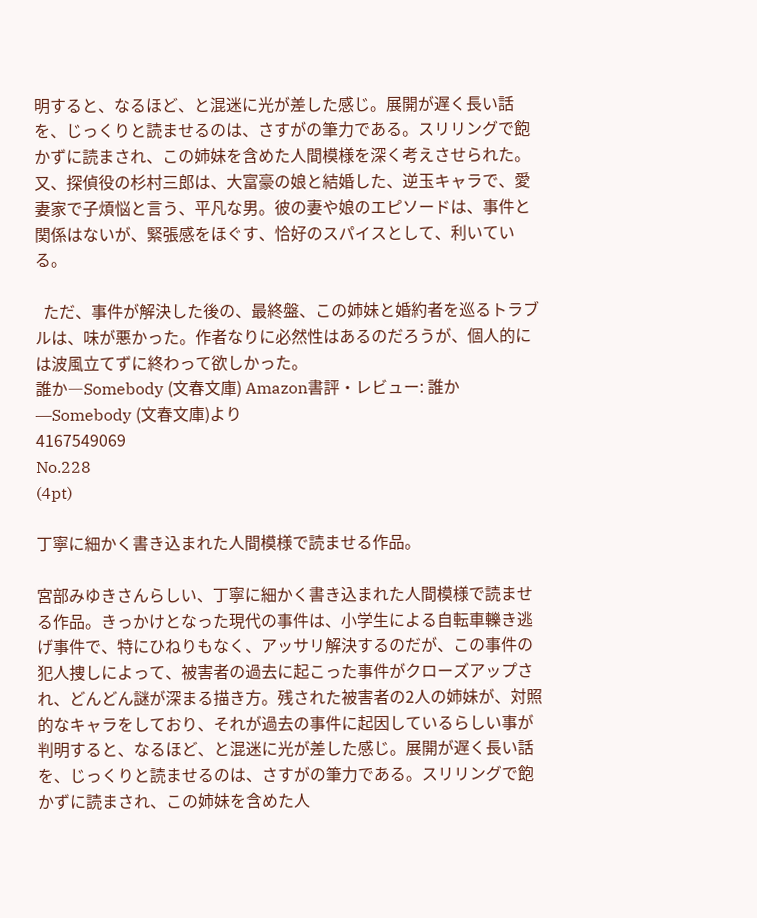明すると、なるほど、と混迷に光が差した感じ。展開が遅く長い話を、じっくりと読ませるのは、さすがの筆力である。スリリングで飽かずに読まされ、この姉妹を含めた人間模様を深く考えさせられた。又、探偵役の杉村三郎は、大富豪の娘と結婚した、逆玉キャラで、愛妻家で子煩悩と言う、平凡な男。彼の妻や娘のエピソードは、事件と関係はないが、緊張感をほぐす、恰好のスパイスとして、利いている。

  ただ、事件が解決した後の、最終盤、この姉妹と婚約者を巡るトラブルは、味が悪かった。作者なりに必然性はあるのだろうが、個人的には波風立てずに終わって欲しかった。
誰か―Somebody (文春文庫) Amazon書評・レビュー: 誰か―Somebody (文春文庫)より
4167549069
No.228
(4pt)

丁寧に細かく書き込まれた人間模様で読ませる作品。

宮部みゆきさんらしい、丁寧に細かく書き込まれた人間模様で読ませる作品。きっかけとなった現代の事件は、小学生による自転車轢き逃げ事件で、特にひねりもなく、アッサリ解決するのだが、この事件の犯人捜しによって、被害者の過去に起こった事件がクローズアップされ、どんどん謎が深まる描き方。残された被害者の2人の姉妹が、対照的なキャラをしており、それが過去の事件に起因しているらしい事が判明すると、なるほど、と混迷に光が差した感じ。展開が遅く長い話を、じっくりと読ませるのは、さすがの筆力である。スリリングで飽かずに読まされ、この姉妹を含めた人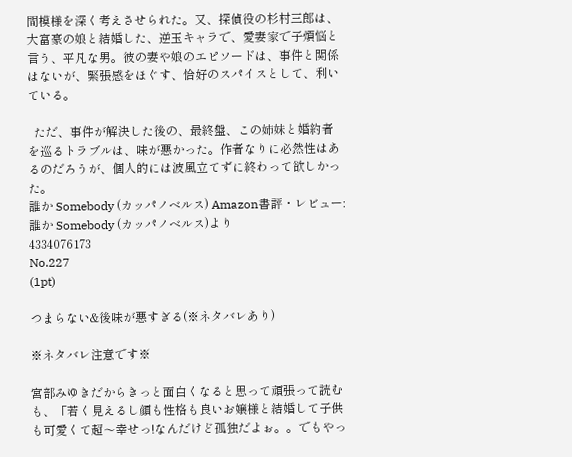間模様を深く考えさせられた。又、探偵役の杉村三郎は、大富豪の娘と結婚した、逆玉キャラで、愛妻家で子煩悩と言う、平凡な男。彼の妻や娘のエピソードは、事件と関係はないが、緊張感をほぐす、恰好のスパイスとして、利いている。

  ただ、事件が解決した後の、最終盤、この姉妹と婚約者を巡るトラブルは、味が悪かった。作者なりに必然性はあるのだろうが、個人的には波風立てずに終わって欲しかった。
誰か Somebody (カッパノベルス) Amazon書評・レビュー: 誰か Somebody (カッパノベルス)より
4334076173
No.227
(1pt)

つまらない&後味が悪すぎる(※ネタバレあり)

※ネタバレ注意です※

宮部みゆきだからきっと面白くなると思って頑張って読むも、「若く見えるし顔も性格も良いお嬢様と結婚して子供も可愛くて超〜幸せっ!なんだけど孤独だよぉ。。でもやっ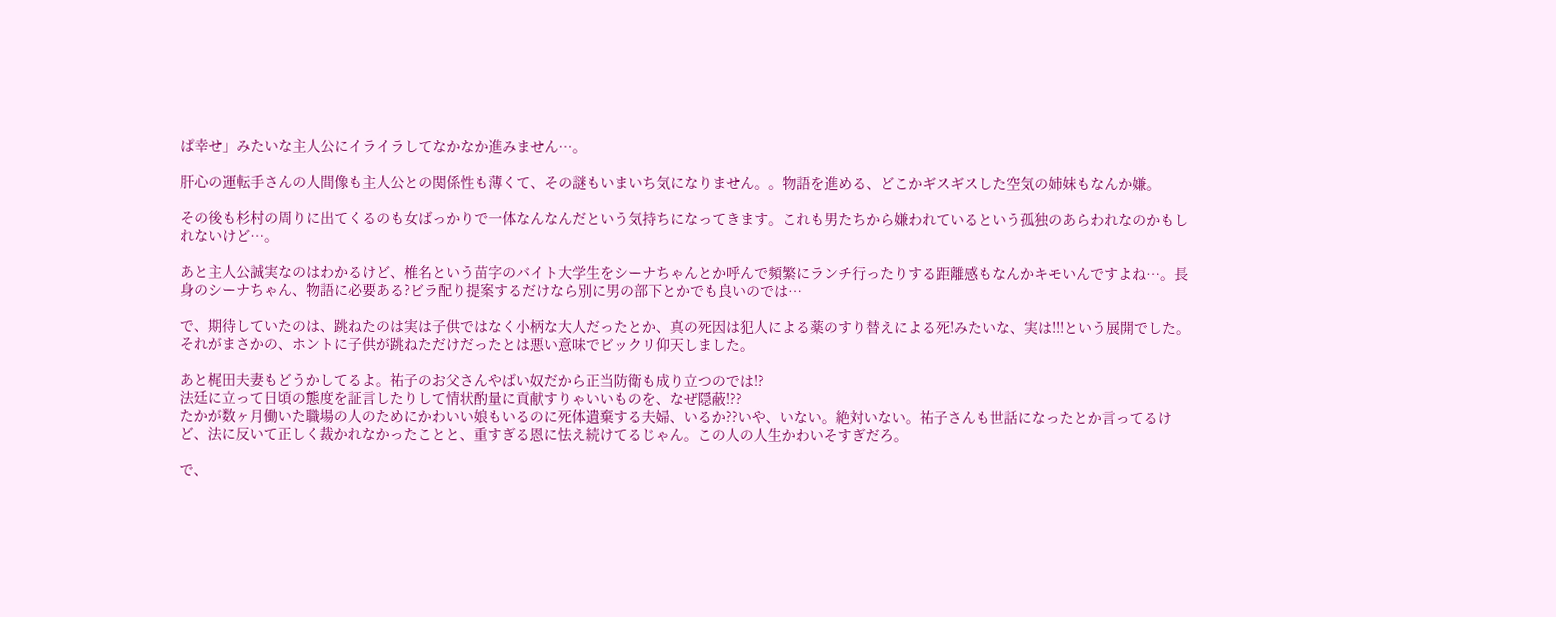ぱ幸せ」みたいな主人公にイライラしてなかなか進みません…。

肝心の運転手さんの人間像も主人公との関係性も薄くて、その謎もいまいち気になりません。。物語を進める、どこかギスギスした空気の姉妹もなんか嫌。

その後も杉村の周りに出てくるのも女ばっかりで一体なんなんだという気持ちになってきます。これも男たちから嫌われているという孤独のあらわれなのかもしれないけど…。

あと主人公誠実なのはわかるけど、椎名という苗字のバイト大学生をシーナちゃんとか呼んで頻繁にランチ行ったりする距離感もなんかキモいんですよね…。長身のシーナちゃん、物語に必要ある?ビラ配り提案するだけなら別に男の部下とかでも良いのでは…

で、期待していたのは、跳ねたのは実は子供ではなく小柄な大人だったとか、真の死因は犯人による薬のすり替えによる死!みたいな、実は!!!という展開でした。それがまさかの、ホントに子供が跳ねただけだったとは悪い意味でビックリ仰天しました。

あと梶田夫妻もどうかしてるよ。祐子のお父さんやばい奴だから正当防衛も成り立つのでは!?
法廷に立って日頃の態度を証言したりして情状酌量に貢献すりゃいいものを、なぜ隠蔽!??
たかが数ヶ月働いた職場の人のためにかわいい娘もいるのに死体遺棄する夫婦、いるか??いや、いない。絶対いない。祐子さんも世話になったとか言ってるけど、法に反いて正しく裁かれなかったことと、重すぎる恩に怯え続けてるじゃん。この人の人生かわいそすぎだろ。

で、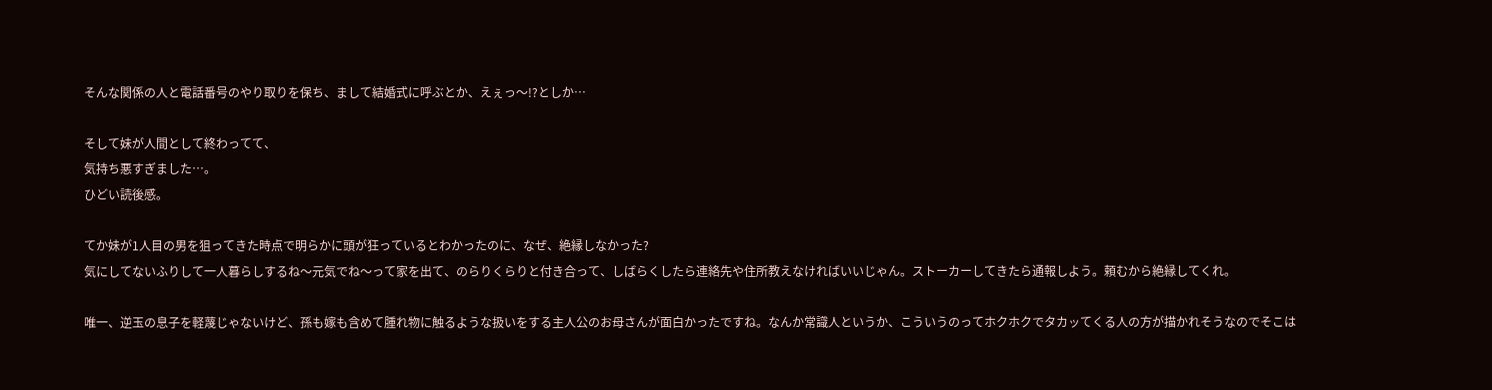そんな関係の人と電話番号のやり取りを保ち、まして結婚式に呼ぶとか、えぇっ〜!?としか…

そして妹が人間として終わってて、
気持ち悪すぎました…。
ひどい読後感。

てか妹が1人目の男を狙ってきた時点で明らかに頭が狂っているとわかったのに、なぜ、絶縁しなかった?
気にしてないふりして一人暮らしするね〜元気でね〜って家を出て、のらりくらりと付き合って、しばらくしたら連絡先や住所教えなければいいじゃん。ストーカーしてきたら通報しよう。頼むから絶縁してくれ。

唯一、逆玉の息子を軽蔑じゃないけど、孫も嫁も含めて腫れ物に触るような扱いをする主人公のお母さんが面白かったですね。なんか常識人というか、こういうのってホクホクでタカッてくる人の方が描かれそうなのでそこは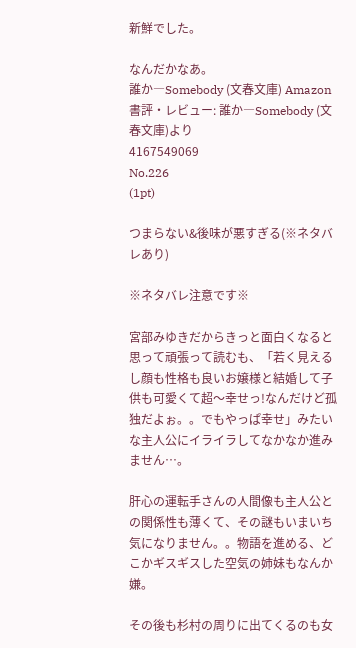新鮮でした。

なんだかなあ。
誰か―Somebody (文春文庫) Amazon書評・レビュー: 誰か―Somebody (文春文庫)より
4167549069
No.226
(1pt)

つまらない&後味が悪すぎる(※ネタバレあり)

※ネタバレ注意です※

宮部みゆきだからきっと面白くなると思って頑張って読むも、「若く見えるし顔も性格も良いお嬢様と結婚して子供も可愛くて超〜幸せっ!なんだけど孤独だよぉ。。でもやっぱ幸せ」みたいな主人公にイライラしてなかなか進みません…。

肝心の運転手さんの人間像も主人公との関係性も薄くて、その謎もいまいち気になりません。。物語を進める、どこかギスギスした空気の姉妹もなんか嫌。

その後も杉村の周りに出てくるのも女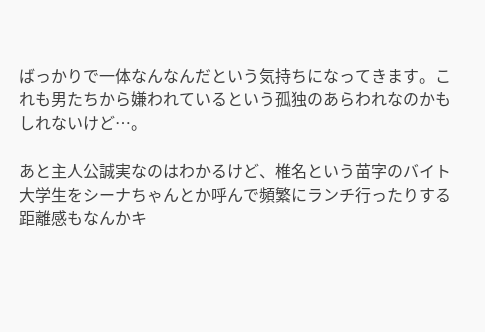ばっかりで一体なんなんだという気持ちになってきます。これも男たちから嫌われているという孤独のあらわれなのかもしれないけど…。

あと主人公誠実なのはわかるけど、椎名という苗字のバイト大学生をシーナちゃんとか呼んで頻繁にランチ行ったりする距離感もなんかキ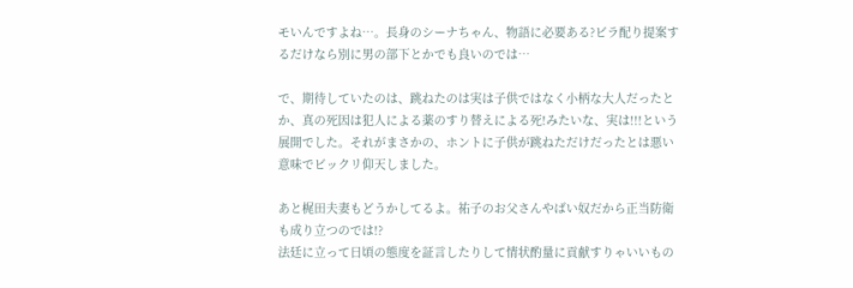モいんですよね…。長身のシーナちゃん、物語に必要ある?ビラ配り提案するだけなら別に男の部下とかでも良いのでは…

で、期待していたのは、跳ねたのは実は子供ではなく小柄な大人だったとか、真の死因は犯人による薬のすり替えによる死!みたいな、実は!!!という展開でした。それがまさかの、ホントに子供が跳ねただけだったとは悪い意味でビックリ仰天しました。

あと梶田夫妻もどうかしてるよ。祐子のお父さんやばい奴だから正当防衛も成り立つのでは!?
法廷に立って日頃の態度を証言したりして情状酌量に貢献すりゃいいもの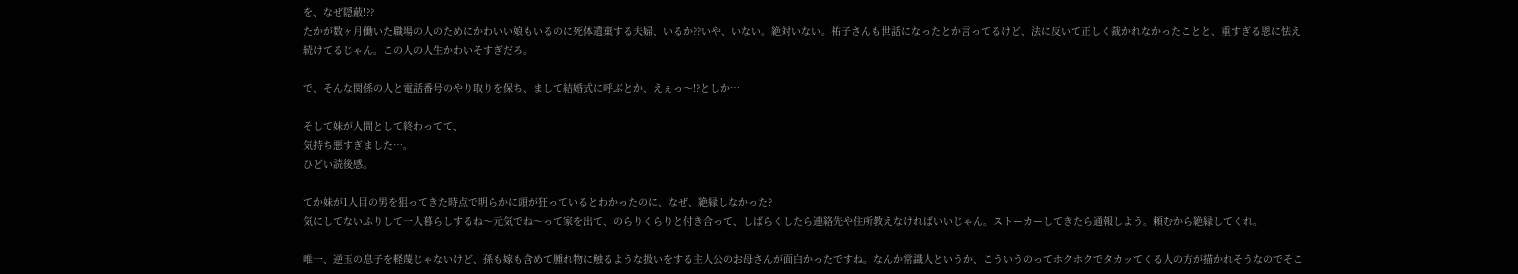を、なぜ隠蔽!??
たかが数ヶ月働いた職場の人のためにかわいい娘もいるのに死体遺棄する夫婦、いるか??いや、いない。絶対いない。祐子さんも世話になったとか言ってるけど、法に反いて正しく裁かれなかったことと、重すぎる恩に怯え続けてるじゃん。この人の人生かわいそすぎだろ。

で、そんな関係の人と電話番号のやり取りを保ち、まして結婚式に呼ぶとか、えぇっ〜!?としか…

そして妹が人間として終わってて、
気持ち悪すぎました…。
ひどい読後感。

てか妹が1人目の男を狙ってきた時点で明らかに頭が狂っているとわかったのに、なぜ、絶縁しなかった?
気にしてないふりして一人暮らしするね〜元気でね〜って家を出て、のらりくらりと付き合って、しばらくしたら連絡先や住所教えなければいいじゃん。ストーカーしてきたら通報しよう。頼むから絶縁してくれ。

唯一、逆玉の息子を軽蔑じゃないけど、孫も嫁も含めて腫れ物に触るような扱いをする主人公のお母さんが面白かったですね。なんか常識人というか、こういうのってホクホクでタカッてくる人の方が描かれそうなのでそこ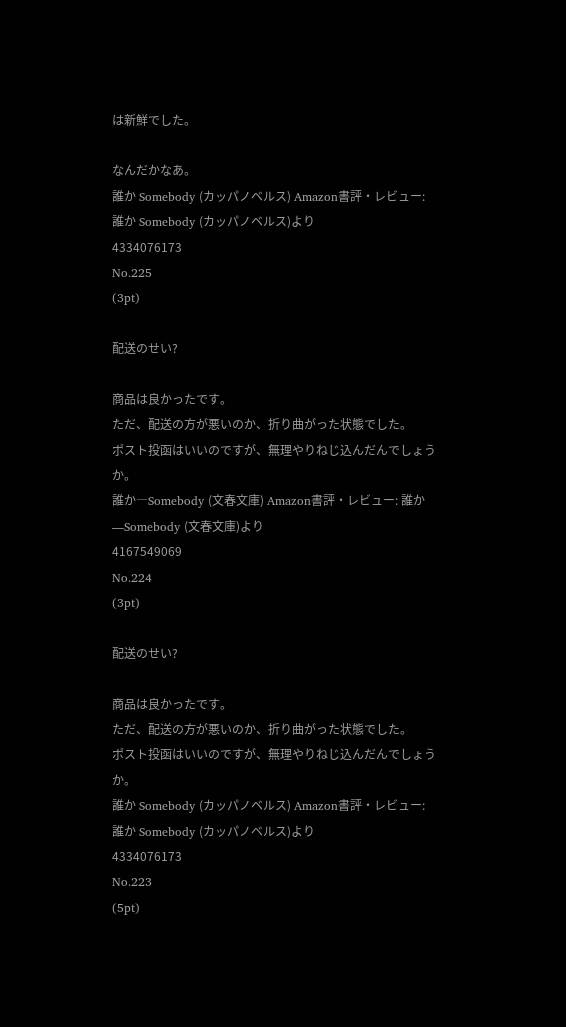は新鮮でした。

なんだかなあ。
誰か Somebody (カッパノベルス) Amazon書評・レビュー: 誰か Somebody (カッパノベルス)より
4334076173
No.225
(3pt)

配送のせい?

商品は良かったです。
ただ、配送の方が悪いのか、折り曲がった状態でした。
ポスト投函はいいのですが、無理やりねじ込んだんでしょうか。
誰か―Somebody (文春文庫) Amazon書評・レビュー: 誰か―Somebody (文春文庫)より
4167549069
No.224
(3pt)

配送のせい?

商品は良かったです。
ただ、配送の方が悪いのか、折り曲がった状態でした。
ポスト投函はいいのですが、無理やりねじ込んだんでしょうか。
誰か Somebody (カッパノベルス) Amazon書評・レビュー: 誰か Somebody (カッパノベルス)より
4334076173
No.223
(5pt)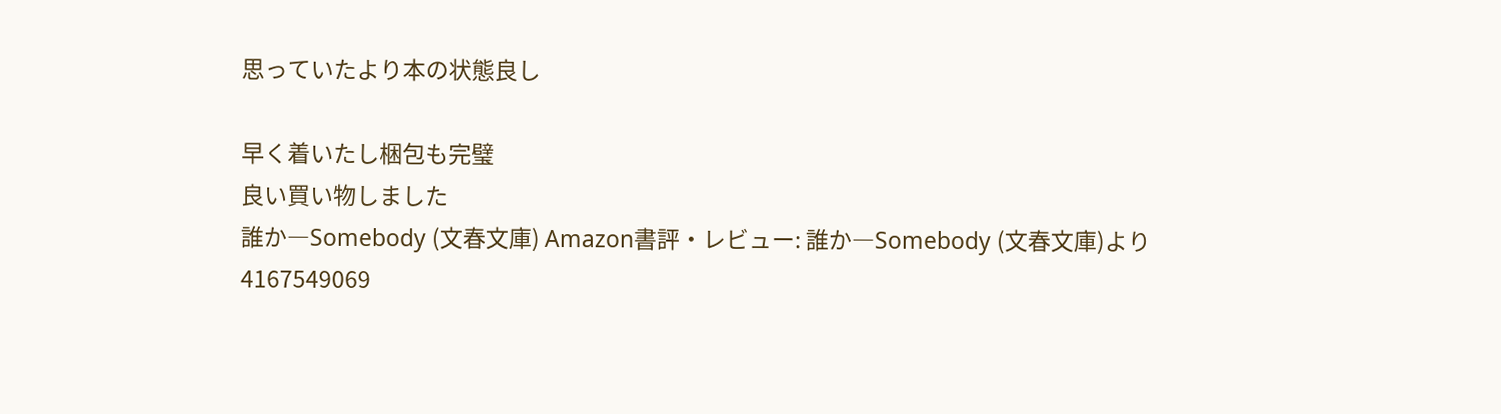思っていたより本の状態良し

早く着いたし梱包も完璧
良い買い物しました
誰か―Somebody (文春文庫) Amazon書評・レビュー: 誰か―Somebody (文春文庫)より
4167549069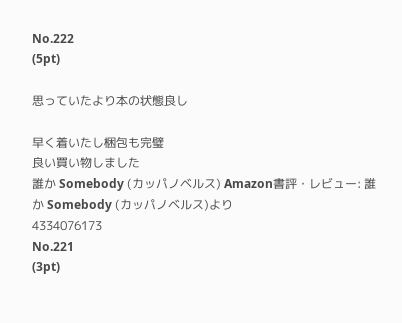No.222
(5pt)

思っていたより本の状態良し

早く着いたし梱包も完璧
良い買い物しました
誰か Somebody (カッパノベルス) Amazon書評・レビュー: 誰か Somebody (カッパノベルス)より
4334076173
No.221
(3pt)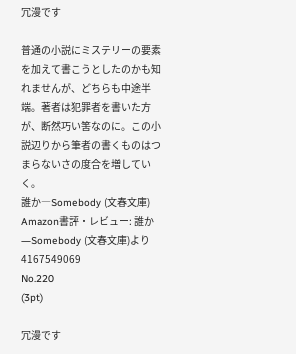冗漫です

普通の小説にミステリーの要素を加えて書こうとしたのかも知れませんが、どちらも中途半端。著者は犯罪者を書いた方が、断然巧い筈なのに。この小説辺りから筆者の書くものはつまらないさの度合を増していく。
誰か―Somebody (文春文庫) Amazon書評・レビュー: 誰か―Somebody (文春文庫)より
4167549069
No.220
(3pt)

冗漫です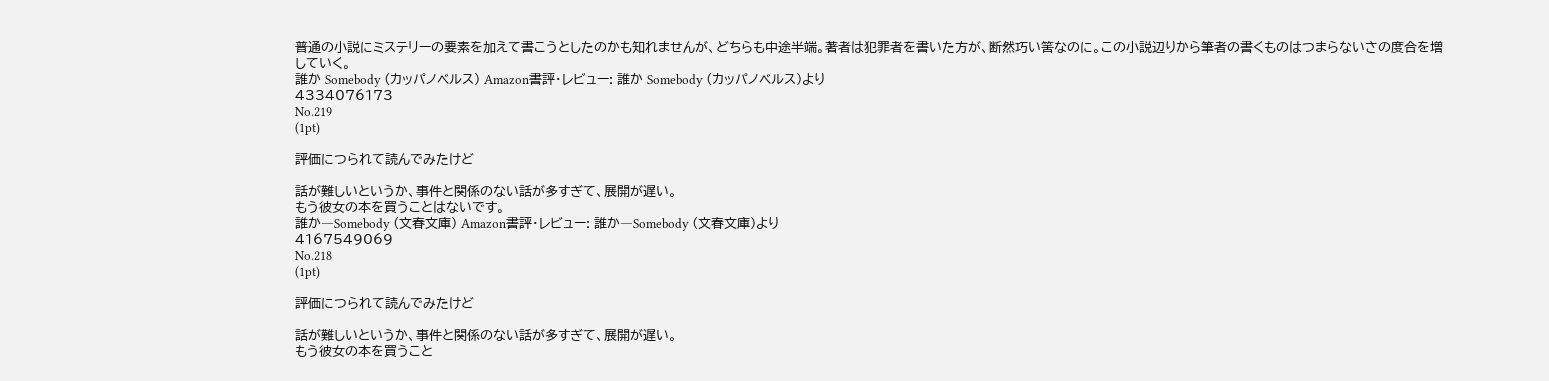普通の小説にミステリーの要素を加えて書こうとしたのかも知れませんが、どちらも中途半端。著者は犯罪者を書いた方が、断然巧い筈なのに。この小説辺りから筆者の書くものはつまらないさの度合を増していく。
誰か Somebody (カッパノベルス) Amazon書評・レビュー: 誰か Somebody (カッパノベルス)より
4334076173
No.219
(1pt)

評価につられて読んでみたけど

話が難しいというか、事件と関係のない話が多すぎて、展開が遅い。
もう彼女の本を買うことはないです。
誰か―Somebody (文春文庫) Amazon書評・レビュー: 誰か―Somebody (文春文庫)より
4167549069
No.218
(1pt)

評価につられて読んでみたけど

話が難しいというか、事件と関係のない話が多すぎて、展開が遅い。
もう彼女の本を買うこと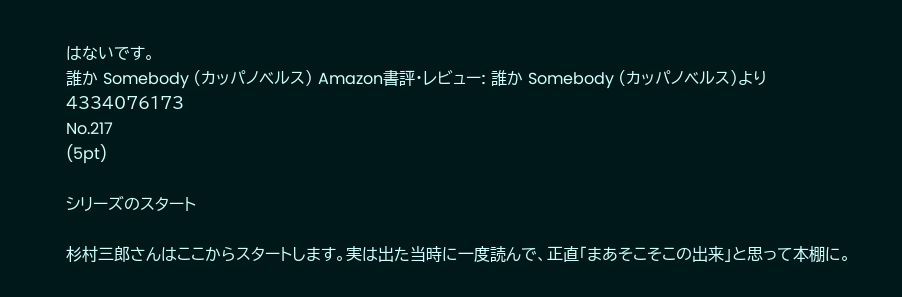はないです。
誰か Somebody (カッパノベルス) Amazon書評・レビュー: 誰か Somebody (カッパノベルス)より
4334076173
No.217
(5pt)

シリーズのスタート

杉村三郎さんはここからスタートします。実は出た当時に一度読んで、正直「まあそこそこの出来」と思って本棚に。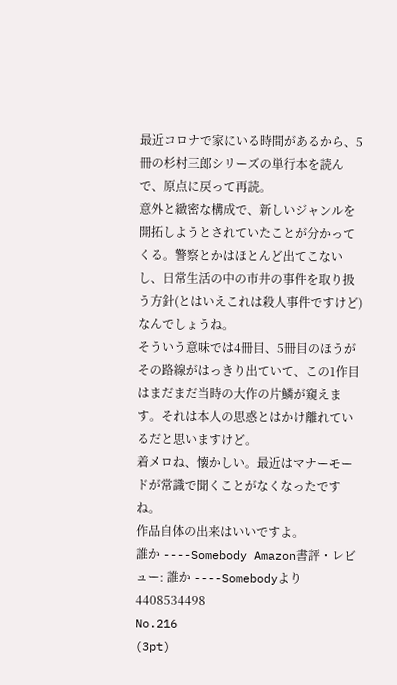最近コロナで家にいる時間があるから、5冊の杉村三郎シリーズの単行本を読んで、原点に戻って再読。
意外と緻密な構成で、新しいジャンルを開拓しようとされていたことが分かってくる。警察とかはほとんど出てこないし、日常生活の中の市井の事件を取り扱う方針(とはいえこれは殺人事件ですけど)なんでしょうね。
そういう意味では4冊目、5冊目のほうがその路線がはっきり出ていて、この1作目はまだまだ当時の大作の片鱗が窺えます。それは本人の思惑とはかけ離れているだと思いますけど。
着メロね、懐かしい。最近はマナーモードが常識で聞くことがなくなったですね。
作品自体の出来はいいですよ。
誰か ----Somebody Amazon書評・レビュー: 誰か ----Somebodyより
4408534498
No.216
(3pt)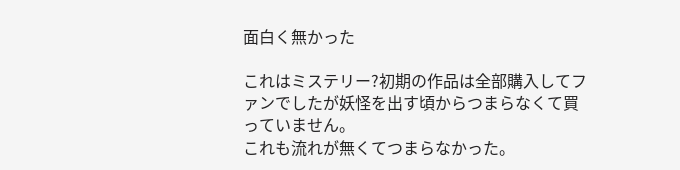面白く無かった

これはミステリー?初期の作品は全部購入してファンでしたが妖怪を出す頃からつまらなくて買っていません。
これも流れが無くてつまらなかった。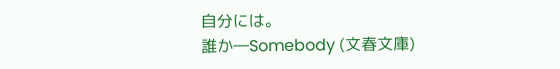自分には。
誰か―Somebody (文春文庫)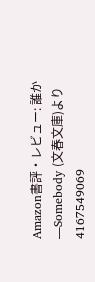Amazon書評・レビュー: 誰か―Somebody (文春文庫)より
4167549069